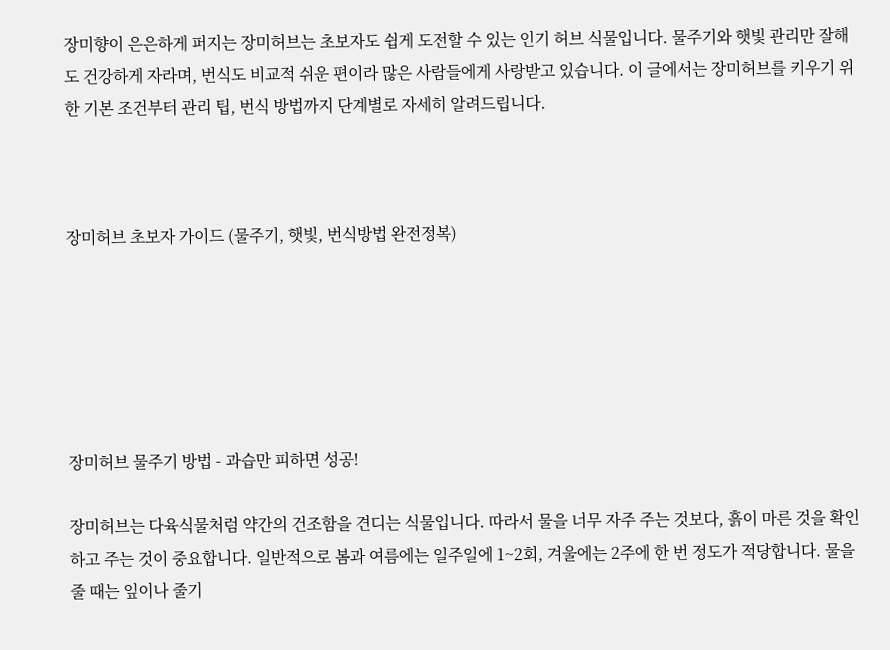장미향이 은은하게 퍼지는 장미허브는 초보자도 쉽게 도전할 수 있는 인기 허브 식물입니다. 물주기와 햇빛 관리만 잘해도 건강하게 자라며, 번식도 비교적 쉬운 편이라 많은 사람들에게 사랑받고 있습니다. 이 글에서는 장미허브를 키우기 위한 기본 조건부터 관리 팁, 번식 방법까지 단계별로 자세히 알려드립니다.



장미허브 초보자 가이드 (물주기, 햇빛, 번식방법 완전정복)






장미허브 물주기 방법 - 과습만 피하면 성공!

장미허브는 다육식물처럼 약간의 건조함을 견디는 식물입니다. 따라서 물을 너무 자주 주는 것보다, 흙이 마른 것을 확인하고 주는 것이 중요합니다. 일반적으로 봄과 여름에는 일주일에 1~2회, 겨울에는 2주에 한 번 정도가 적당합니다. 물을 줄 때는 잎이나 줄기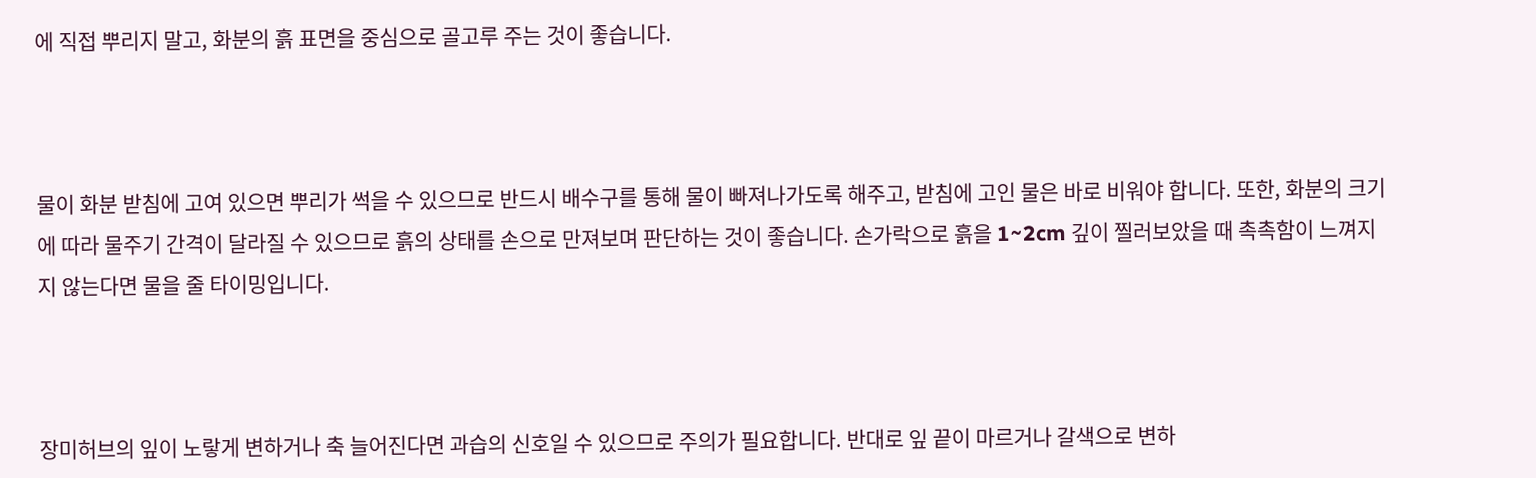에 직접 뿌리지 말고, 화분의 흙 표면을 중심으로 골고루 주는 것이 좋습니다.



물이 화분 받침에 고여 있으면 뿌리가 썩을 수 있으므로 반드시 배수구를 통해 물이 빠져나가도록 해주고, 받침에 고인 물은 바로 비워야 합니다. 또한, 화분의 크기에 따라 물주기 간격이 달라질 수 있으므로 흙의 상태를 손으로 만져보며 판단하는 것이 좋습니다. 손가락으로 흙을 1~2cm 깊이 찔러보았을 때 촉촉함이 느껴지지 않는다면 물을 줄 타이밍입니다.



장미허브의 잎이 노랗게 변하거나 축 늘어진다면 과습의 신호일 수 있으므로 주의가 필요합니다. 반대로 잎 끝이 마르거나 갈색으로 변하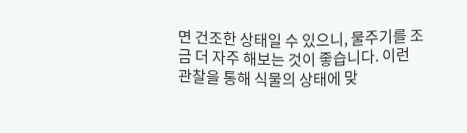면 건조한 상태일 수 있으니, 물주기를 조금 더 자주 해보는 것이 좋습니다. 이런 관찰을 통해 식물의 상태에 맞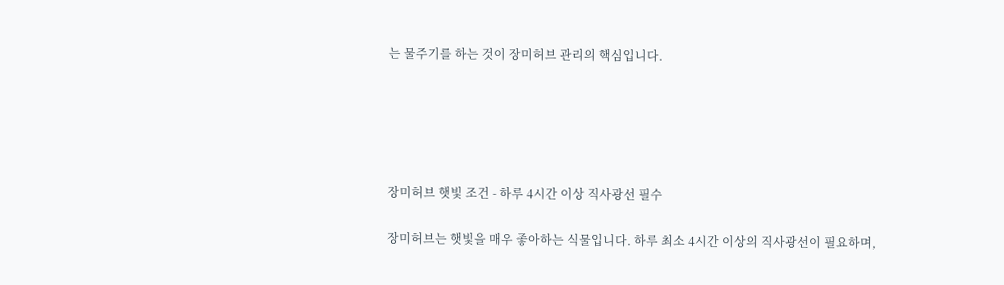는 물주기를 하는 것이 장미허브 관리의 핵심입니다.





장미허브 햇빛 조건 - 하루 4시간 이상 직사광선 필수

장미허브는 햇빛을 매우 좋아하는 식물입니다. 하루 최소 4시간 이상의 직사광선이 필요하며,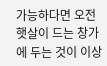가능하다면 오전 햇살이 드는 창가에 두는 것이 이상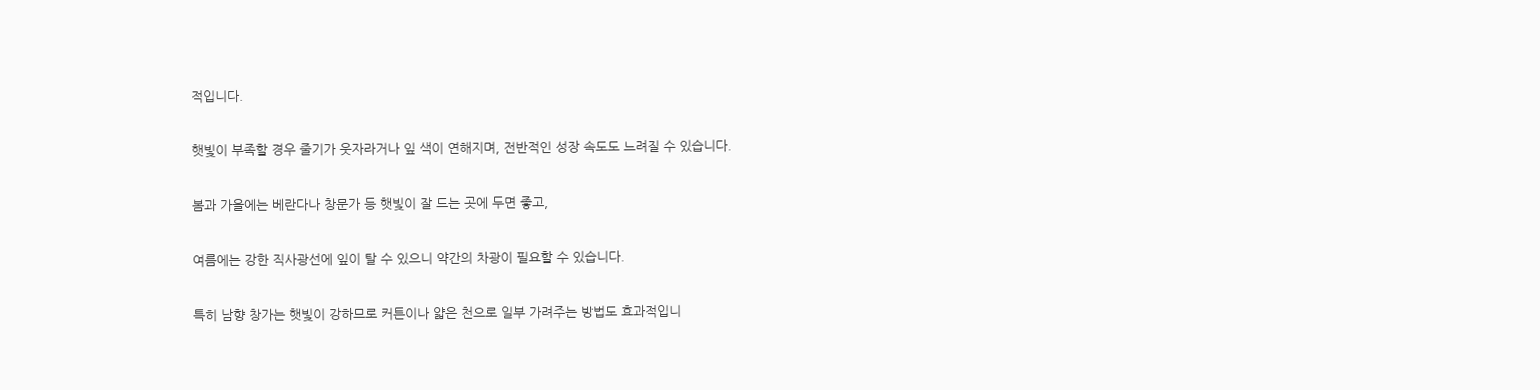적입니다.

햇빛이 부족할 경우 줄기가 웃자라거나 잎 색이 연해지며, 전반적인 성장 속도도 느려질 수 있습니다.

봄과 가을에는 베란다나 창문가 등 햇빛이 잘 드는 곳에 두면 좋고,

여름에는 강한 직사광선에 잎이 탈 수 있으니 약간의 차광이 필요할 수 있습니다.

특히 남향 창가는 햇빛이 강하므로 커튼이나 얇은 천으로 일부 가려주는 방법도 효과적입니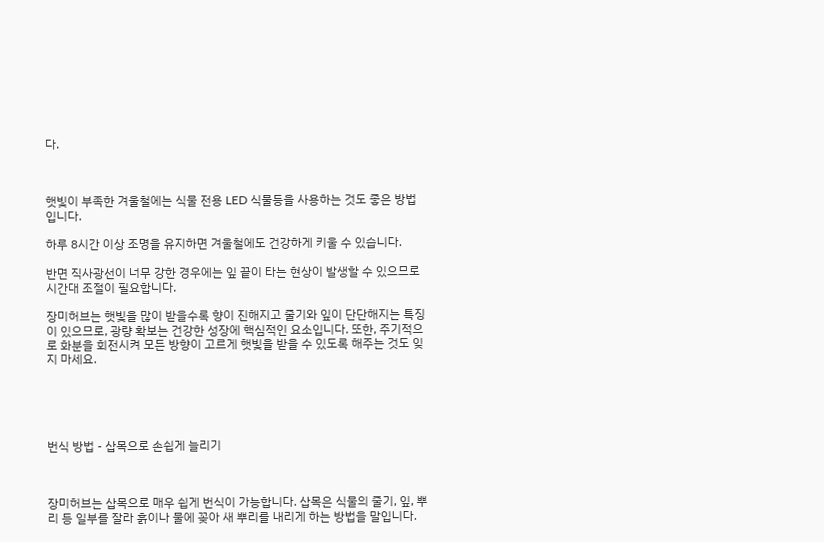다.



햇빛이 부족한 겨울철에는 식물 전용 LED 식물등을 사용하는 것도 좋은 방법입니다.

하루 8시간 이상 조명을 유지하면 겨울철에도 건강하게 키울 수 있습니다.

반면 직사광선이 너무 강한 경우에는 잎 끝이 타는 현상이 발생할 수 있으므로 시간대 조절이 필요합니다.

장미허브는 햇빛을 많이 받을수록 향이 진해지고 줄기와 잎이 단단해지는 특징이 있으므로, 광량 확보는 건강한 성장에 핵심적인 요소입니다. 또한, 주기적으로 화분을 회전시켜 모든 방향이 고르게 햇빛을 받을 수 있도록 해주는 것도 잊지 마세요.





번식 방법 - 삽목으로 손쉽게 늘리기



장미허브는 삽목으로 매우 쉽게 번식이 가능합니다. 삽목은 식물의 줄기, 잎, 뿌리 등 일부를 잘라 흙이나 물에 꽂아 새 뿌리를 내리게 하는 방법을 말입니다.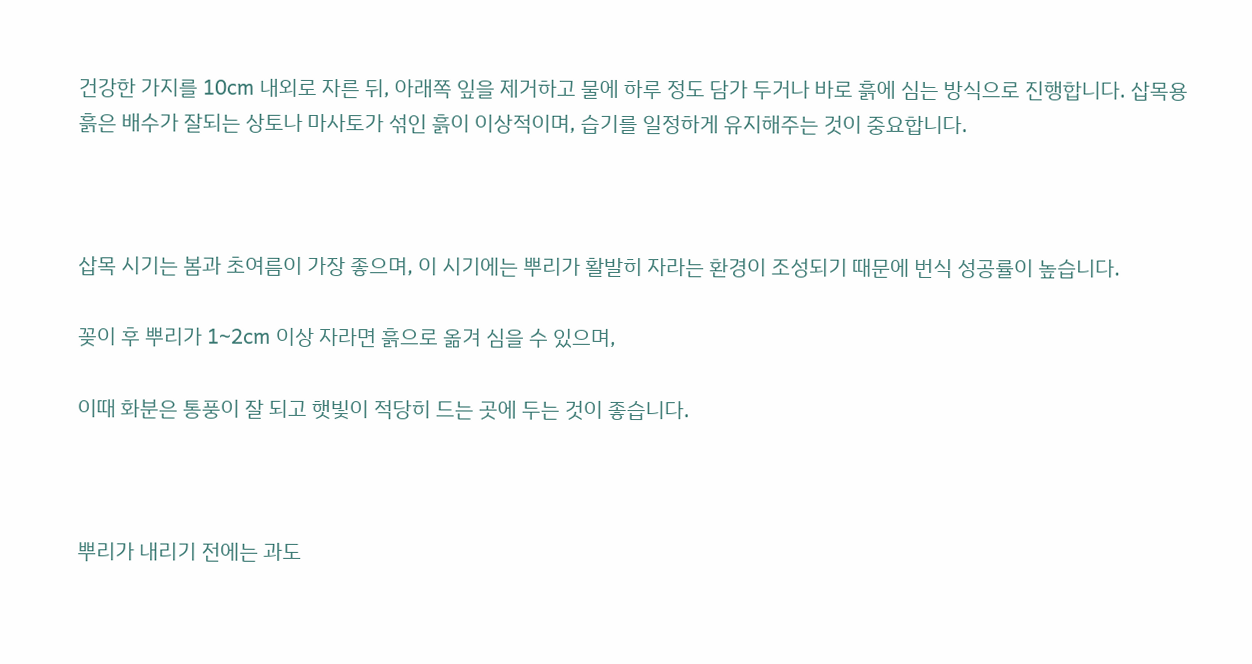건강한 가지를 10cm 내외로 자른 뒤, 아래쪽 잎을 제거하고 물에 하루 정도 담가 두거나 바로 흙에 심는 방식으로 진행합니다. 삽목용 흙은 배수가 잘되는 상토나 마사토가 섞인 흙이 이상적이며, 습기를 일정하게 유지해주는 것이 중요합니다.



삽목 시기는 봄과 초여름이 가장 좋으며, 이 시기에는 뿌리가 활발히 자라는 환경이 조성되기 때문에 번식 성공률이 높습니다.

꽂이 후 뿌리가 1~2cm 이상 자라면 흙으로 옮겨 심을 수 있으며,

이때 화분은 통풍이 잘 되고 햇빛이 적당히 드는 곳에 두는 것이 좋습니다.



뿌리가 내리기 전에는 과도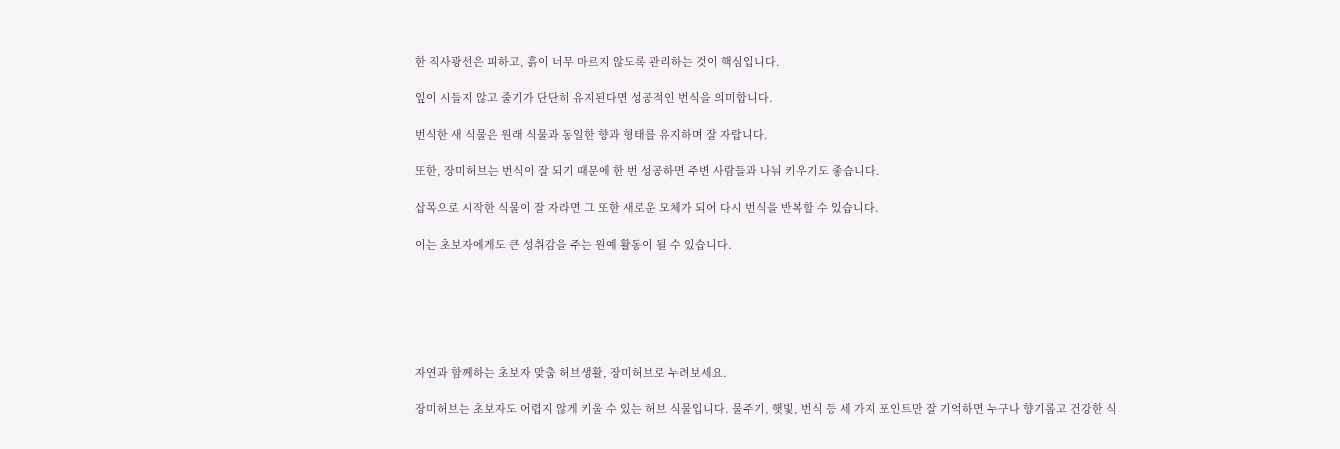한 직사광선은 피하고, 흙이 너무 마르지 않도록 관리하는 것이 핵심입니다.

잎이 시들지 않고 줄기가 단단히 유지된다면 성공적인 번식을 의미합니다.

번식한 새 식물은 원래 식물과 동일한 향과 형태를 유지하며 잘 자랍니다.

또한, 장미허브는 번식이 잘 되기 때문에 한 번 성공하면 주변 사람들과 나눠 키우기도 좋습니다.

삽목으로 시작한 식물이 잘 자라면 그 또한 새로운 모체가 되어 다시 번식을 반복할 수 있습니다.

이는 초보자에게도 큰 성취감을 주는 원예 활동이 될 수 있습니다.






자연과 함께하는 초보자 맞춤 허브생활, 장미허브로 누려보세요.

장미허브는 초보자도 어렵지 않게 키울 수 있는 허브 식물입니다. 물주기, 햇빛, 번식 등 세 가지 포인트만 잘 기억하면 누구나 향기롭고 건강한 식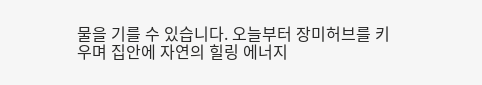물을 기를 수 있습니다. 오늘부터 장미허브를 키우며 집안에 자연의 힐링 에너지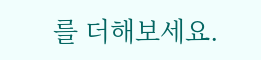를 더해보세요.